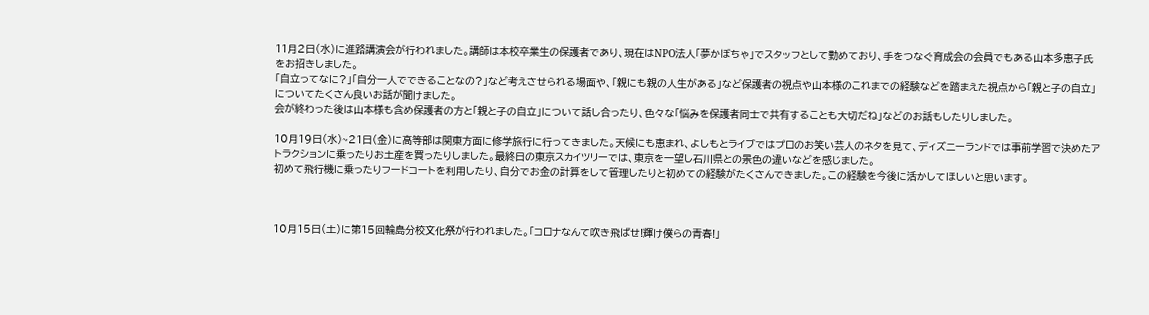11月2日(水)に進路講演会が行われました。講師は本校卒業生の保護者であり、現在はNPO法人「夢かぼちゃ」でスタッフとして勤めており、手をつなぐ育成会の会員でもある山本多恵子氏をお招きしました。
「自立ってなに?」「自分一人でできることなの?」など考えさせられる場面や、「親にも親の人生がある」など保護者の視点や山本様のこれまでの経験などを踏まえた視点から「親と子の自立」についてたくさん良いお話が聞けました。
会が終わった後は山本様も含め保護者の方と「親と子の自立」について話し合ったり、色々な「悩みを保護者同士で共有することも大切だね」などのお話もしたりしました。

10月19日(水)~21日(金)に高等部は関東方面に修学旅行に行ってきました。天候にも恵まれ、よしもとライブではプロのお笑い芸人のネタを見て、ディズニーランドでは事前学習で決めたアトラクションに乗ったりお土産を買ったりしました。最終日の東京スカイツリーでは、東京を一望し石川県との景色の違いなどを感じました。
初めて飛行機に乗ったりフードコートを利用したり、自分でお金の計算をして管理したりと初めての経験がたくさんできました。この経験を今後に活かしてほしいと思います。



10月15日(土)に第15回輪島分校文化祭が行われました。「コロナなんて吹き飛ばせ!輝け僕らの青春!」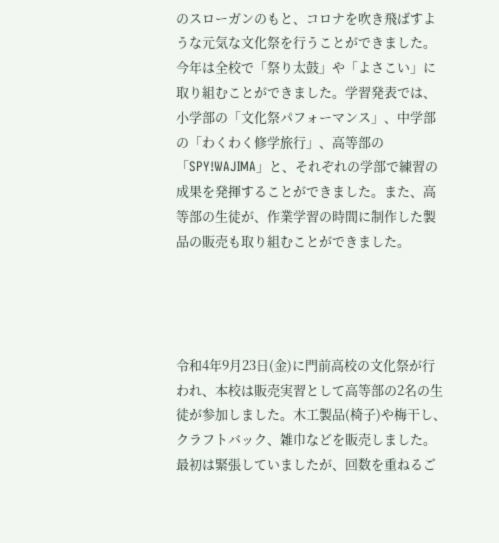のスローガンのもと、コロナを吹き飛ばすような元気な文化祭を行うことができました。今年は全校で「祭り太鼓」や「よさこい」に取り組むことができました。学習発表では、小学部の「文化祭パフォーマンス」、中学部の「わくわく修学旅行」、高等部の「SPY!WAJIMA」と、それぞれの学部で練習の成果を発揮することができました。また、高等部の生徒が、作業学習の時間に制作した製品の販売も取り組むことができました。




令和4年9月23日(金)に門前高校の文化祭が行われ、本校は販売実習として高等部の2名の生徒が参加しました。木工製品(椅子)や梅干し、クラフトバック、雑巾などを販売しました。最初は緊張していましたが、回数を重ねるご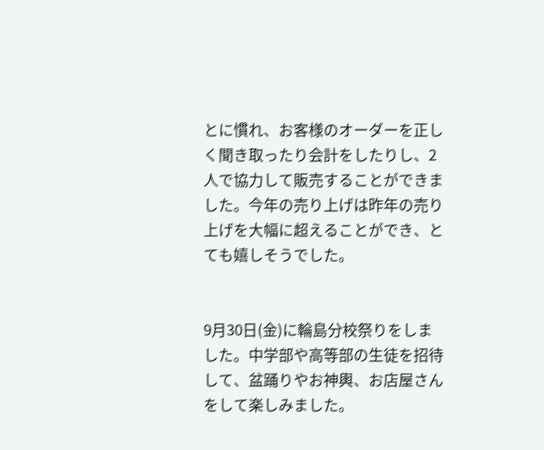とに慣れ、お客様のオーダーを正しく聞き取ったり会計をしたりし、2人で協力して販売することができました。今年の売り上げは昨年の売り上げを大幅に超えることができ、とても嬉しそうでした。


9月30日(金)に輪島分校祭りをしました。中学部や高等部の生徒を招待して、盆踊りやお神輿、お店屋さんをして楽しみました。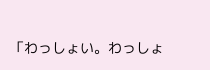「わっしょい。わっしょ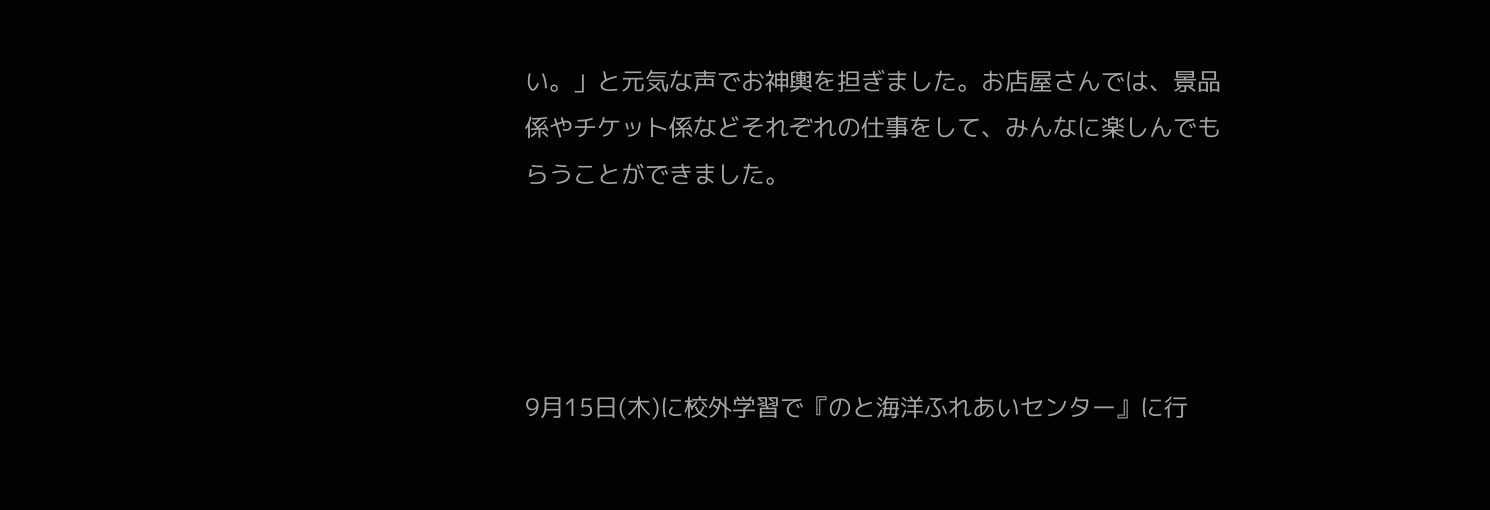い。」と元気な声でお神輿を担ぎました。お店屋さんでは、景品係やチケット係などそれぞれの仕事をして、みんなに楽しんでもらうことができました。




9月15日(木)に校外学習で『のと海洋ふれあいセンター』に行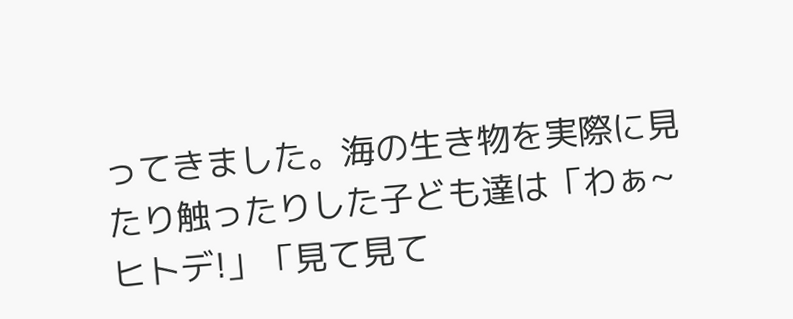ってきました。海の生き物を実際に見たり触ったりした子ども達は「わぁ~ヒトデ!」「見て見て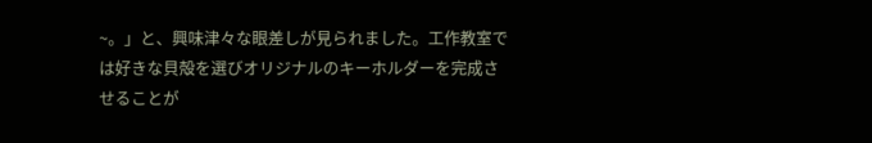~。」と、興味津々な眼差しが見られました。工作教室では好きな貝殻を選びオリジナルのキーホルダーを完成させることが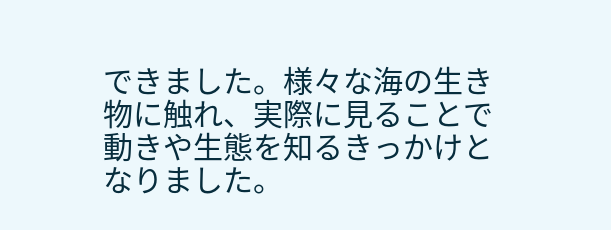できました。様々な海の生き物に触れ、実際に見ることで動きや生態を知るきっかけとなりました。